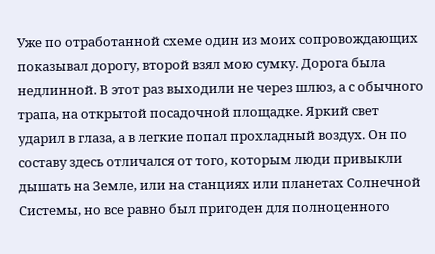Уже по отработанной схеме один из моих сопровождающих показывал дорогу, второй взял мою сумку. Дорога была недлинной. В этот раз выходили не через шлюз, а с обычного трапа, на открытой посадочной площадке. Яркий свет ударил в глаза, а в легкие попал прохладный воздух. Он по составу здесь отличался от того, которым люди привыкли дышать на Земле, или на станциях или планетах Солнечной Системы, но все равно был пригоден для полноценного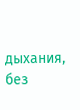дыхания, без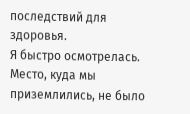последствий для здоровья.
Я быстро осмотрелась. Место, куда мы приземлились, не было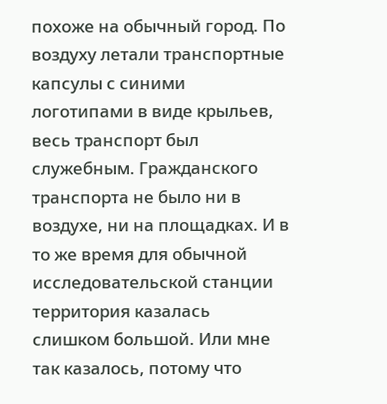похоже на обычный город. По воздуху летали транспортные капсулы с синими логотипами в виде крыльев, весь транспорт был служебным. Гражданского транспорта не было ни в воздухе, ни на площадках. И в то же время для обычной исследовательской станции территория казалась слишком большой. Или мне так казалось, потому что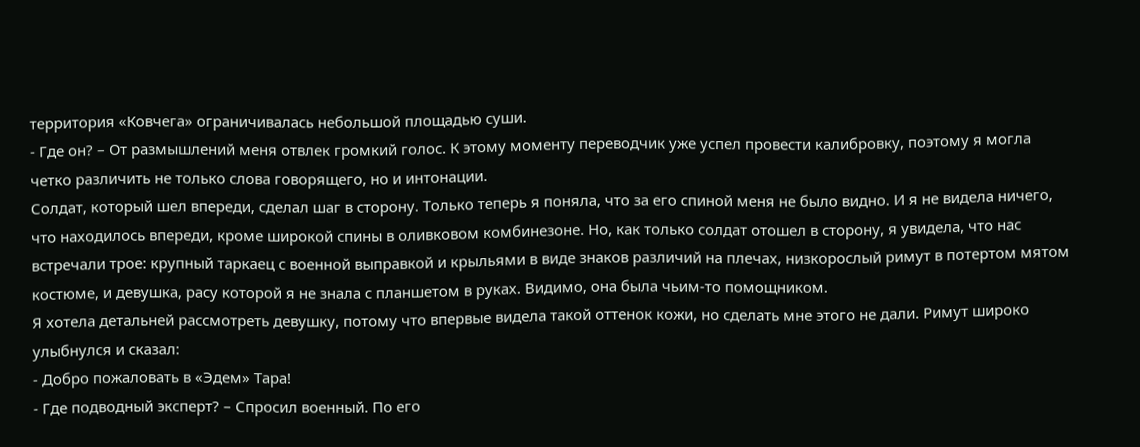территория «Ковчега» ограничивалась небольшой площадью суши.
- Где он? – От размышлений меня отвлек громкий голос. К этому моменту переводчик уже успел провести калибровку, поэтому я могла четко различить не только слова говорящего, но и интонации.
Солдат, который шел впереди, сделал шаг в сторону. Только теперь я поняла, что за его спиной меня не было видно. И я не видела ничего, что находилось впереди, кроме широкой спины в оливковом комбинезоне. Но, как только солдат отошел в сторону, я увидела, что нас встречали трое: крупный таркаец с военной выправкой и крыльями в виде знаков различий на плечах, низкорослый римут в потертом мятом костюме, и девушка, расу которой я не знала с планшетом в руках. Видимо, она была чьим-то помощником.
Я хотела детальней рассмотреть девушку, потому что впервые видела такой оттенок кожи, но сделать мне этого не дали. Римут широко улыбнулся и сказал:
- Добро пожаловать в «Эдем» Тара!
- Где подводный эксперт? – Спросил военный. По его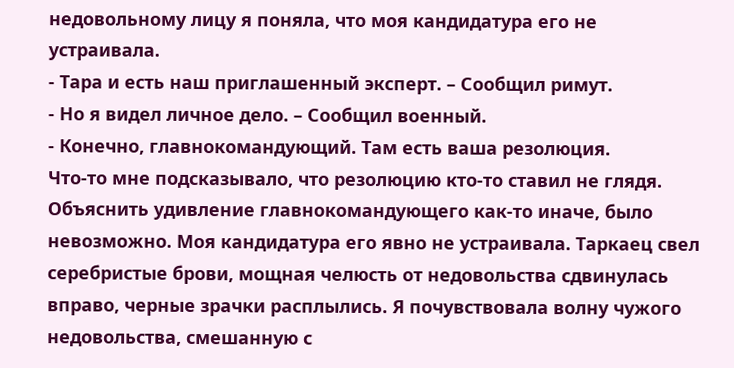недовольному лицу я поняла, что моя кандидатура его не устраивала.
- Тара и есть наш приглашенный эксперт. – Сообщил римут.
- Но я видел личное дело. – Сообщил военный.
- Конечно, главнокомандующий. Там есть ваша резолюция.
Что-то мне подсказывало, что резолюцию кто-то ставил не глядя. Объяснить удивление главнокомандующего как-то иначе, было невозможно. Моя кандидатура его явно не устраивала. Таркаец свел серебристые брови, мощная челюсть от недовольства сдвинулась вправо, черные зрачки расплылись. Я почувствовала волну чужого недовольства, смешанную с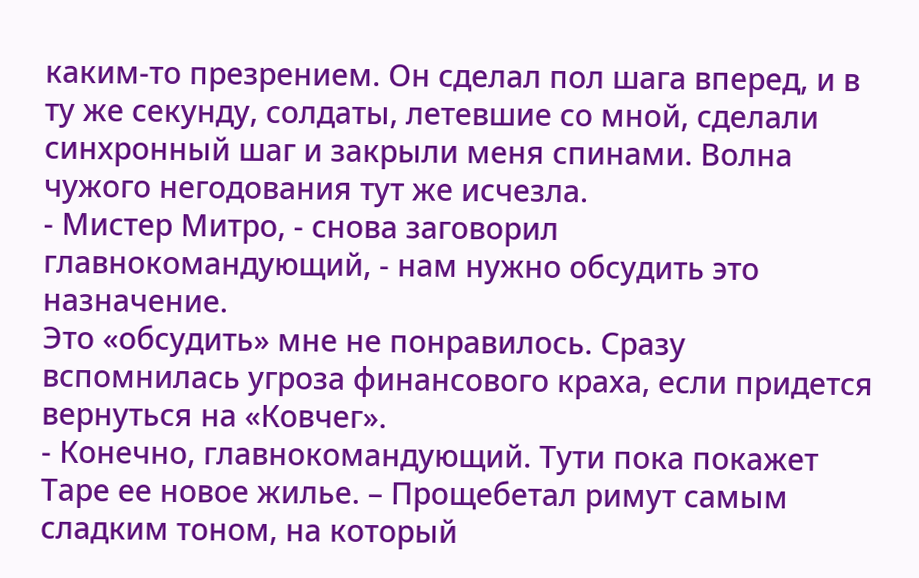каким-то презрением. Он сделал пол шага вперед, и в ту же секунду, солдаты, летевшие со мной, сделали синхронный шаг и закрыли меня спинами. Волна чужого негодования тут же исчезла.
- Мистер Митро, - снова заговорил главнокомандующий, - нам нужно обсудить это назначение.
Это «обсудить» мне не понравилось. Сразу вспомнилась угроза финансового краха, если придется вернуться на «Ковчег».
- Конечно, главнокомандующий. Тути пока покажет Таре ее новое жилье. – Прощебетал римут самым сладким тоном, на который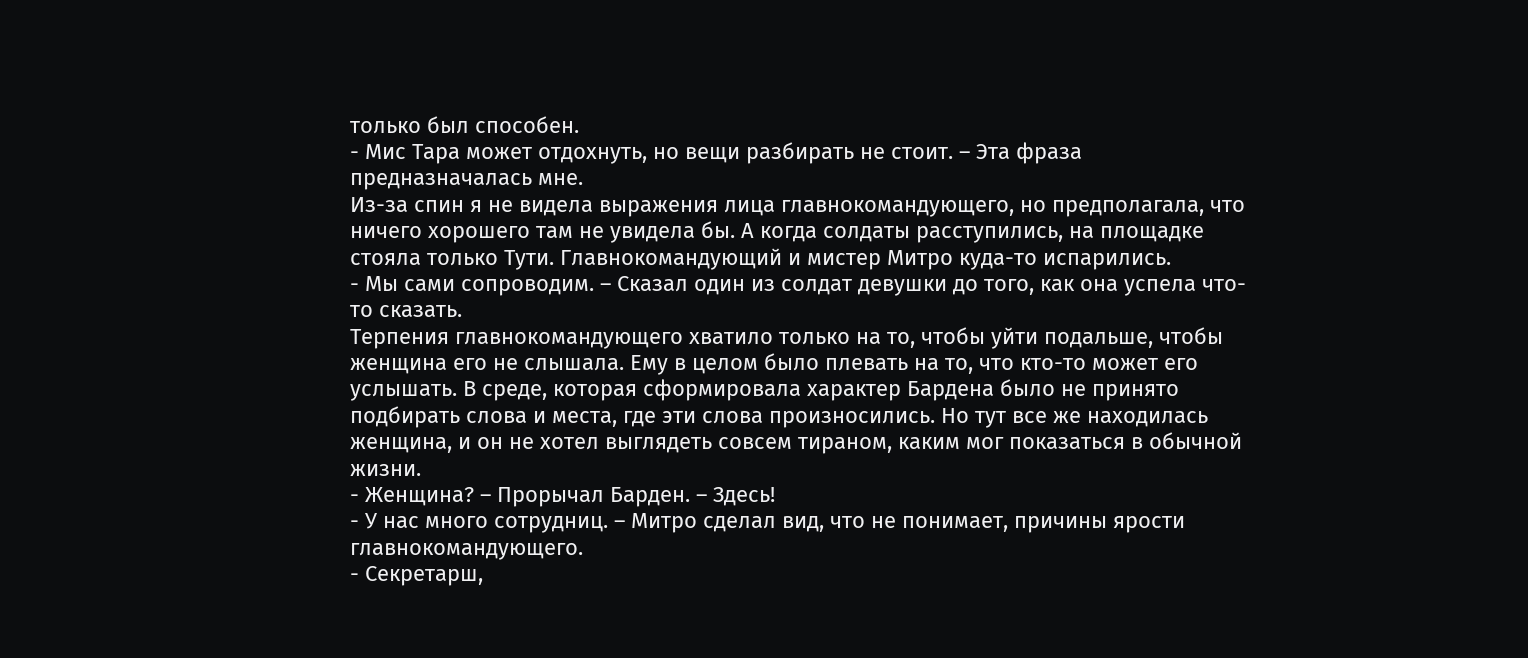только был способен.
- Мис Тара может отдохнуть, но вещи разбирать не стоит. – Эта фраза предназначалась мне.
Из-за спин я не видела выражения лица главнокомандующего, но предполагала, что ничего хорошего там не увидела бы. А когда солдаты расступились, на площадке стояла только Тути. Главнокомандующий и мистер Митро куда-то испарились.
- Мы сами сопроводим. – Сказал один из солдат девушки до того, как она успела что-то сказать.
Терпения главнокомандующего хватило только на то, чтобы уйти подальше, чтобы женщина его не слышала. Ему в целом было плевать на то, что кто-то может его услышать. В среде, которая сформировала характер Бардена было не принято подбирать слова и места, где эти слова произносились. Но тут все же находилась женщина, и он не хотел выглядеть совсем тираном, каким мог показаться в обычной жизни.
- Женщина? – Прорычал Барден. – Здесь!
- У нас много сотрудниц. – Митро сделал вид, что не понимает, причины ярости главнокомандующего.
- Секретарш,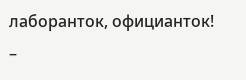лаборанток, официанток! –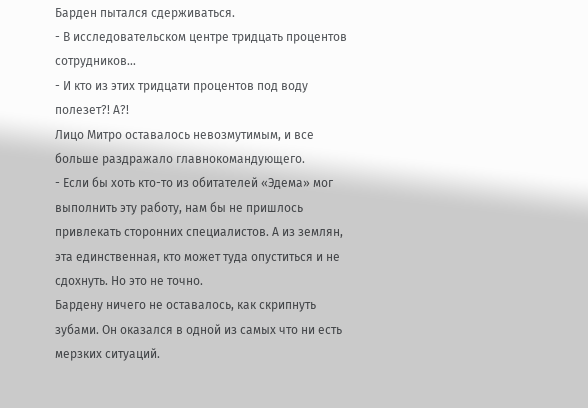Барден пытался сдерживаться.
- В исследовательском центре тридцать процентов сотрудников…
- И кто из этих тридцати процентов под воду полезет?! А?!
Лицо Митро оставалось невозмутимым, и все больше раздражало главнокомандующего.
- Если бы хоть кто-то из обитателей «Эдема» мог выполнить эту работу, нам бы не пришлось привлекать сторонних специалистов. А из землян, эта единственная, кто может туда опуститься и не сдохнуть. Но это не точно.
Бардену ничего не оставалось, как скрипнуть зубами. Он оказался в одной из самых что ни есть мерзких ситуаций.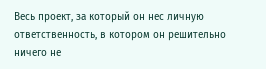Весь проект, за который он нес личную ответственность, в котором он решительно ничего не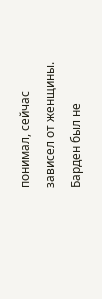понимал, сейчас зависел от женщины. Барден был не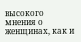высокого мнения о женщинах, как и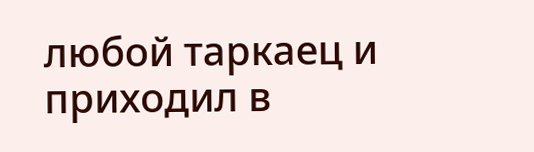любой таркаец и приходил в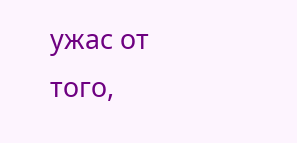ужас от того,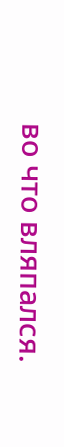во что вляпался.